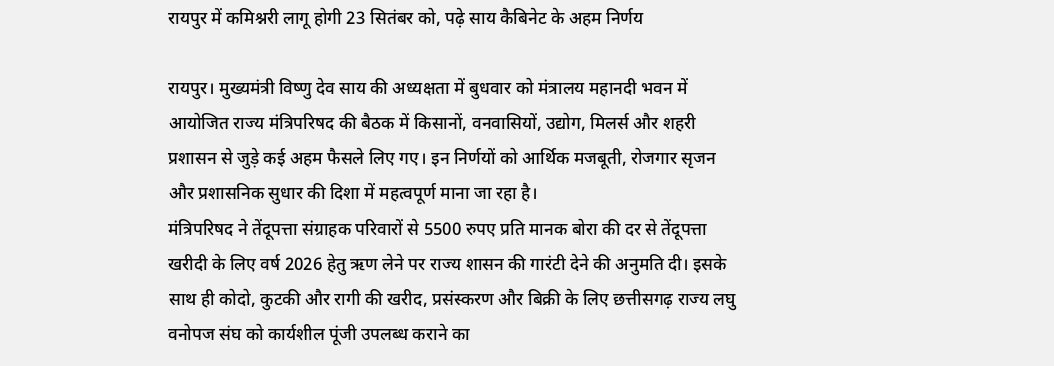रायपुर में कमिश्नरी लागू होगी 23 सितंबर को, पढ़े साय कैबिनेट के अहम निर्णय

रायपुर। मुख्यमंत्री विष्णु देव साय की अध्यक्षता में बुधवार को मंत्रालय महानदी भवन में आयोजित राज्य मंत्रिपरिषद की बैठक में किसानों, वनवासियों, उद्योग, मिलर्स और शहरी प्रशासन से जुड़े कई अहम फैसले लिए गए। इन निर्णयों को आर्थिक मजबूती, रोजगार सृजन और प्रशासनिक सुधार की दिशा में महत्वपूर्ण माना जा रहा है।
मंत्रिपरिषद ने तेंदूपत्ता संग्राहक परिवारों से 5500 रुपए प्रति मानक बोरा की दर से तेंदूपत्ता खरीदी के लिए वर्ष 2026 हेतु ऋण लेने पर राज्य शासन की गारंटी देने की अनुमति दी। इसके साथ ही कोदो, कुटकी और रागी की खरीद, प्रसंस्करण और बिक्री के लिए छत्तीसगढ़ राज्य लघु वनोपज संघ को कार्यशील पूंजी उपलब्ध कराने का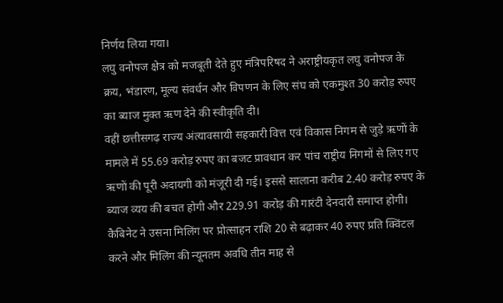निर्णय लिया गया।
लघु वनोपज क्षेत्र को मजबूती देते हुए मंत्रिपरिषद ने अराष्ट्रीयकृत लघु वनोपज के क्रय, भंडारण, मूल्य संवर्धन और विपणन के लिए संघ को एकमुश्त 30 करोड़ रुपए का ब्याज मुक्त ऋण देने की स्वीकृति दी।
वहीं छत्तीसगढ़ राज्य अंत्यावसायी सहकारी वित्त एवं विकास निगम से जुड़े ऋणों के मामले में 55.69 करोड़ रुपए का बजट प्रावधान कर पांच राष्ट्रीय निगमों से लिए गए ऋणों की पूरी अदायगी को मंजूरी दी गई। इससे सालाना करीब 2.40 करोड़ रुपए के ब्याज व्यय की बचत होगी और 229.91 करोड़ की गारंटी देनदारी समाप्त होगी।
कैबिनेट ने उसना मिलिंग पर प्रोत्साहन राशि 20 से बढ़ाकर 40 रुपए प्रति क्विंटल करने और मिलिंग की न्यूनतम अवधि तीन माह से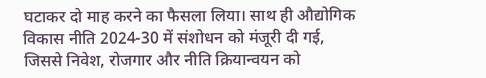घटाकर दो माह करने का फैसला लिया। साथ ही औद्योगिक विकास नीति 2024-30 में संशोधन को मंजूरी दी गई, जिससे निवेश, रोजगार और नीति क्रियान्वयन को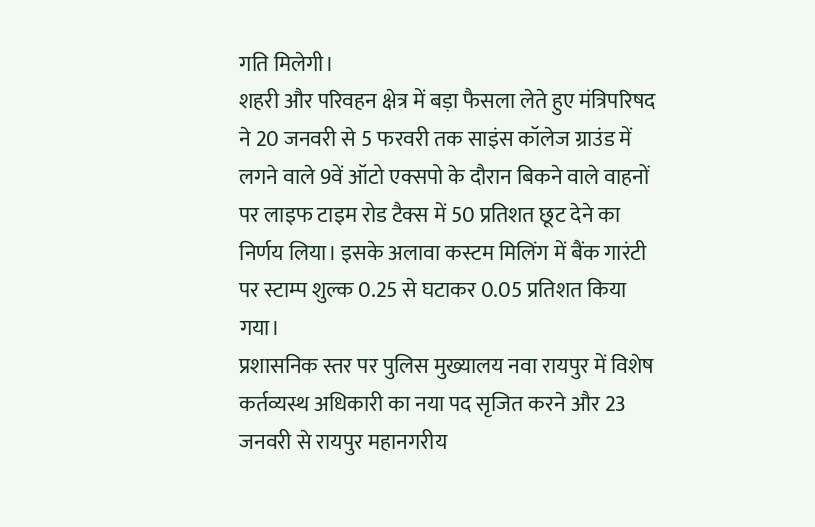गति मिलेगी।
शहरी और परिवहन क्षेत्र में बड़ा फैसला लेते हुए मंत्रिपरिषद ने 20 जनवरी से 5 फरवरी तक साइंस कॉलेज ग्राउंड में लगने वाले 9वें ऑटो एक्सपो के दौरान बिकने वाले वाहनों पर लाइफ टाइम रोड टैक्स में 50 प्रतिशत छूट देने का निर्णय लिया। इसके अलावा कस्टम मिलिंग में बैंक गारंटी पर स्टाम्प शुल्क 0.25 से घटाकर 0.05 प्रतिशत किया गया।
प्रशासनिक स्तर पर पुलिस मुख्यालय नवा रायपुर में विशेष कर्तव्यस्थ अधिकारी का नया पद सृजित करने और 23 जनवरी से रायपुर महानगरीय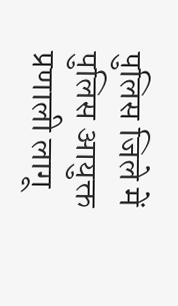पुलिस जिले में पुलिस आयुक्त प्रणाली लागू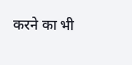करने का भी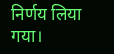निर्णय लिया गया।